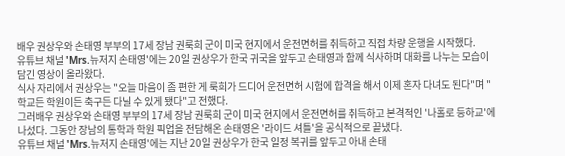배우 권상우와 손태영 부부의 17세 장남 권룩희 군이 미국 현지에서 운전면허를 취득하고 직접 차량 운행을 시작했다.
유튜브 채널 'Mrs.뉴저지 손태영'에는 20일 권상우가 한국 귀국을 앞두고 손태영과 함께 식사하며 대화를 나누는 모습이 담긴 영상이 올라왔다.
식사 자리에서 권상우는 "오늘 마음이 좀 편한 게 룩희가 드디어 운전면허 시험에 합격을 해서 이제 혼자 다녀도 된다"며 "학교든 학원이든 축구든 다닐 수 있게 됐다"고 전했다.
그러배우 권상우와 손태영 부부의 17세 장남 권룩희 군이 미국 현지에서 운전면허를 취득하고 본격적인 '나홀로 등하교'에 나섰다. 그동안 장남의 통학과 학원 픽업을 전담해온 손태영은 '라이드 셔틀'을 공식적으로 끝냈다.
유튜브 채널 'Mrs.뉴저지 손태영'에는 지난 20일 권상우가 한국 일정 복귀를 앞두고 아내 손태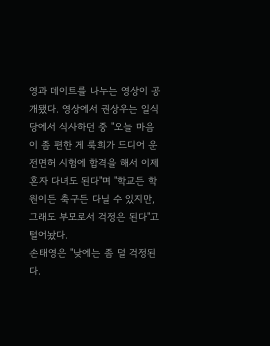영과 데이트를 나누는 영상이 공개됐다. 영상에서 권상우는 일식당에서 식사하던 중 "오늘 마음이 좀 편한 게 룩희가 드디어 운전면허 시험에 합격을 해서 이제 혼자 다녀도 된다"며 "학교든 학원이든 축구든 다닐 수 있지만, 그래도 부모로서 걱정은 된다"고 털어놨다.
손태영은 "낮에는 좀 덜 걱정된다.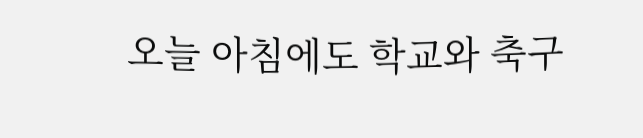오늘 아침에도 학교와 축구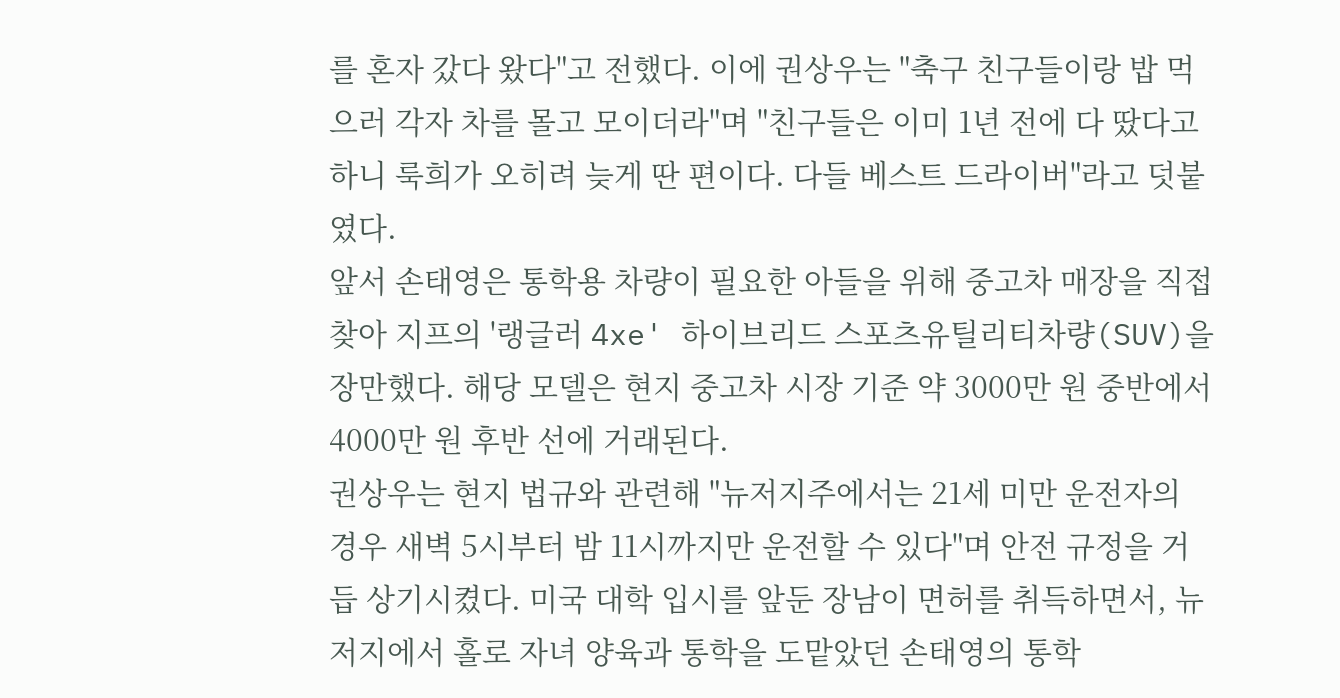를 혼자 갔다 왔다"고 전했다. 이에 권상우는 "축구 친구들이랑 밥 먹으러 각자 차를 몰고 모이더라"며 "친구들은 이미 1년 전에 다 땄다고 하니 룩희가 오히려 늦게 딴 편이다. 다들 베스트 드라이버"라고 덧붙였다.
앞서 손태영은 통학용 차량이 필요한 아들을 위해 중고차 매장을 직접 찾아 지프의 '랭글러 4xe' 하이브리드 스포츠유틸리티차량(SUV)을 장만했다. 해당 모델은 현지 중고차 시장 기준 약 3000만 원 중반에서 4000만 원 후반 선에 거래된다.
권상우는 현지 법규와 관련해 "뉴저지주에서는 21세 미만 운전자의 경우 새벽 5시부터 밤 11시까지만 운전할 수 있다"며 안전 규정을 거듭 상기시켰다. 미국 대학 입시를 앞둔 장남이 면허를 취득하면서, 뉴저지에서 홀로 자녀 양육과 통학을 도맡았던 손태영의 통학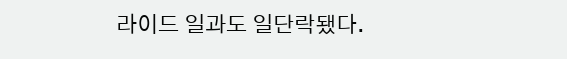라이드 일과도 일단락됐다.